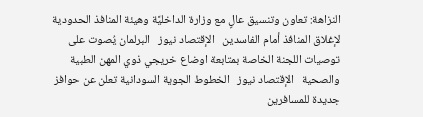النزاهة: تعاون وتنسيق عالٍ مع وزارة الداخليَّة وهيئة المنافذ الحدودية لإغلاق المنافذ أمام الفاسدين   الإقتصاد نيوز   البرلمان يُصوت على توصيات اللجنة الخاصة بمتابعة اوضاع خريجي ذوي المهن الطبية والصحية   الإقتصاد نيوز   الخطوط الجوية السودانية تعلن عن حوافز جديدة للمسافرين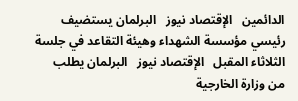الدائمين   الإقتصاد نيوز   البرلمان يستضيف رئيسي مؤسسة الشهداء وهيئة التقاعد في جلسة الثلاثاء المقبل   الإقتصاد نيوز   البرلمان يطلب من وزارة الخارجية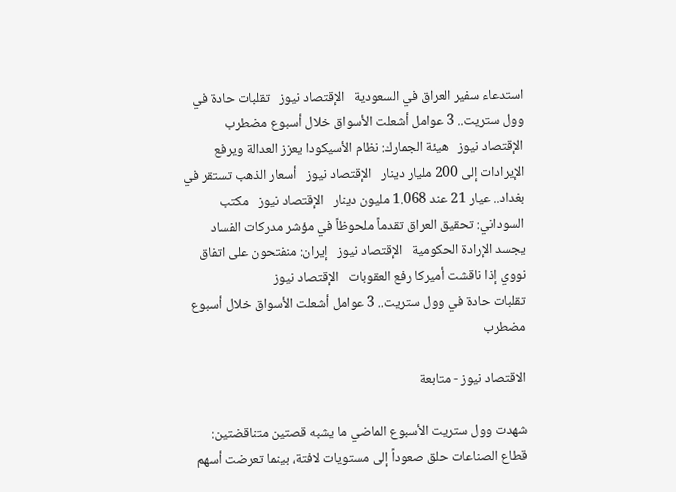استدعاء سفير العراق في السعودية   الإقتصاد نيوز   تقلبات حادة في وول ستريت.. 3 عوامل أشعلت الأسواق خلال أسبوع مضطرب   الإقتصاد نيوز   هيئة الجمارك: نظام الأسيكودا يعزز العدالة ويرفع الإيرادات إلى 200 مليار دينار   الإقتصاد نيوز   أسعار الذهب تستقر في بغداد.. عيار 21 عند 1.068 مليون دينار   الإقتصاد نيوز   مكتب السوداني: تحقيق العراق تقدماً ملحوظاً في مؤشر مدركات الفساد يجسد الإرادة الحكومية   الإقتصاد نيوز   إيران: منفتحون على اتفاق نووي إذا ناقشت أميركا رفع العقوبات   الإقتصاد نيوز
تقلبات حادة في وول ستريت.. 3 عوامل أشعلت الأسواق خلال أسبوع مضطرب

الاقتصاد نيوز - متابعة

شهدت وول ستريت الأسبوع الماضي ما يشبه قصتين متناقضتين: قطاع الصناعات حلق صعوداً إلى مستويات لافتة، بينما تعرضت أسهم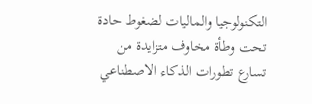التكنولوجيا والماليات لضغوط حادة تحت وطأة مخاوف متزايدة من تسارع تطورات الذكاء الاصطناعي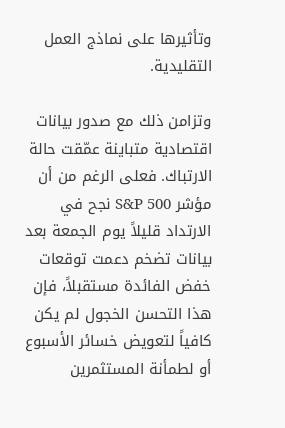وتأثيرها على نماذج العمل التقليدية.

وتزامن ذلك مع صدور بيانات اقتصادية متباينة عمّقت حالة الارتباك. فعلى الرغم من أن مؤشر S&P 500 نجح في الارتداد قليلاً يوم الجمعة بعد بيانات تضخم دعمت توقعات خفض الفائدة مستقبلاً، فإن هذا التحسن الخجول لم يكن كافياً لتعويض خسائر الأسبوع أو لطمأنة المستثمرين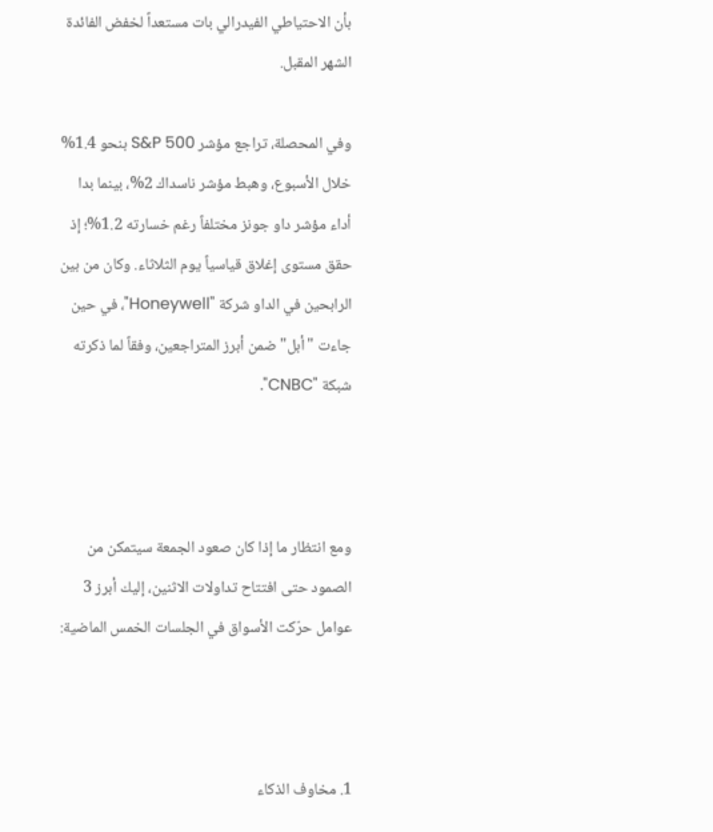بأن الاحتياطي الفيدرالي بات مستعداً لخفض الفائدة الشهر المقبل.

وفي المحصلة، تراجع مؤشر S&P 500 بنحو 1.4% خلال الأسبوع، وهبط مؤشر ناسداك 2%، بينما بدا أداء مؤشر داو جونز مختلفاً رغم خسارته 1.2%؛ إذ حقق مستوى إغلاق قياسياً يوم الثلاثاء. وكان من بين الرابحين في الداو شركة "Honeywell"، في حين جاءت "أبل" ضمن أبرز المتراجعين، وفقاً لما ذكرته شبكة "CNBC".



ومع انتظار ما إذا كان صعود الجمعة سيتمكن من الصمود حتى افتتاح تداولات الاثنين، إليك أبرز 3 عوامل حرّكت الأسواق في الجلسات الخمس الماضية:



1. مخاوف الذكاء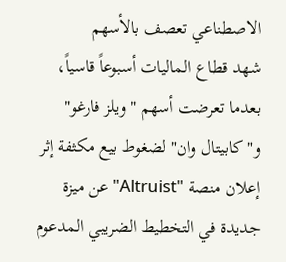الاصطناعي تعصف بالأسهم
شهد قطاع الماليات أسبوعاً قاسياً، بعدما تعرضت أسهم "ويلز فارغو" و"كابيتال وان" لضغوط بيع مكثفة إثر إعلان منصة "Altruist" عن ميزة جديدة في التخطيط الضريبي المدعوم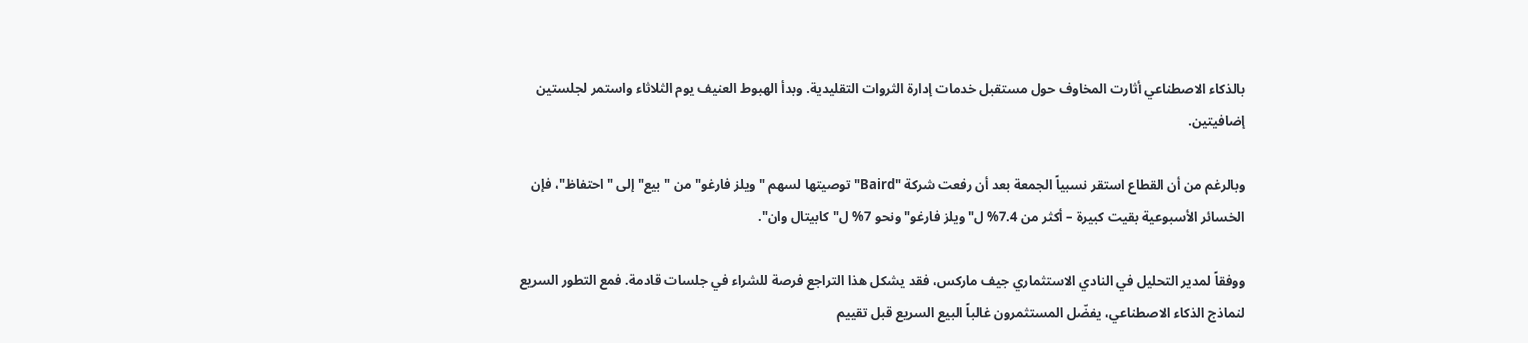بالذكاء الاصطناعي أثارت المخاوف حول مستقبل خدمات إدارة الثروات التقليدية. وبدأ الهبوط العنيف يوم الثلاثاء واستمر لجلستين إضافيتين.

وبالرغم من أن القطاع استقر نسبياً الجمعة بعد أن رفعت شركة "Baird" توصيتها لسهم "ويلز فارغو" من "بيع" إلى "احتفاظ"، فإن الخسائر الأسبوعية بقيت كبيرة – أكثر من 7.4% ل"ويلز فارغو" ونحو 7% ل"كابيتال وان".

ووفقاً لمدير التحليل في النادي الاستثماري جيف ماركس، فقد يشكل هذا التراجع فرصة للشراء في جلسات قادمة. فمع التطور السريع لنماذج الذكاء الاصطناعي، يفضّل المستثمرون غالباً البيع السريع قبل تقييم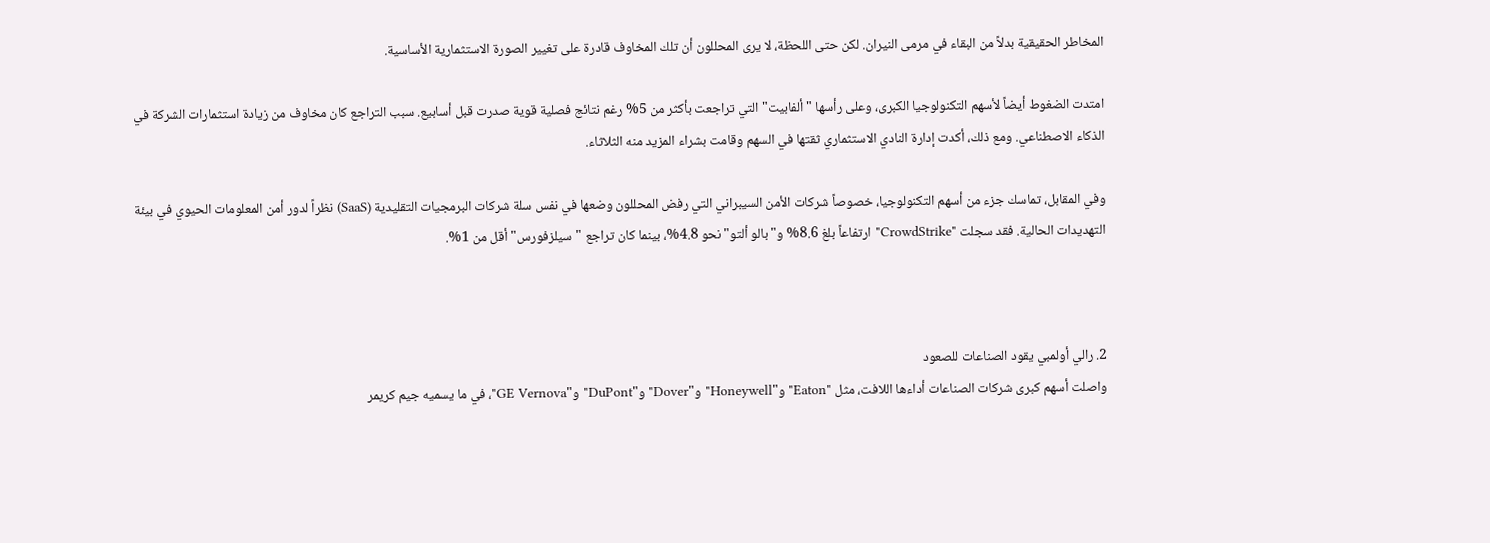المخاطر الحقيقية بدلاً من البقاء في مرمى النيران. لكن حتى اللحظة، لا يرى المحللون أن تلك المخاوف قادرة على تغيير الصورة الاستثمارية الأساسية.

امتدت الضغوط أيضاً لأسهم التكنولوجيا الكبرى، وعلى رأسها "ألفابيت" التي تراجعت بأكثر من 5% رغم نتائج فصلية قوية صدرت قبل أسابيع. سبب التراجع كان مخاوف من زيادة استثمارات الشركة في الذكاء الاصطناعي. ومع ذلك، أكدت إدارة النادي الاستثماري ثقتها في السهم وقامت بشراء المزيد منه الثلاثاء.

وفي المقابل، تماسك جزء من أسهم التكنولوجيا، خصوصاً شركات الأمن السيبراني التي رفض المحللون وضعها في نفس سلة شركات البرمجيات التقليدية (SaaS) نظراً لدور أمن المعلومات الحيوي في بيئة التهديدات الحالية. فقد سجلت "CrowdStrike" ارتفاعاً بلغ 8.6% و"بالو ألتو" نحو 4.8%، بينما كان تراجع "سيلزفورس" أقل من 1%.



2. رالي أولمبي يقود الصناعات للصعود
واصلت أسهم كبرى شركات الصناعات أداءها اللافت، مثل "Eaton" و"Honeywell" و"Dover" و"DuPont" و"GE Vernova"، في ما يسميه جيم كريمر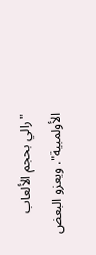"رالي بحجم الألعاب الأولمبية". ويعزو البعض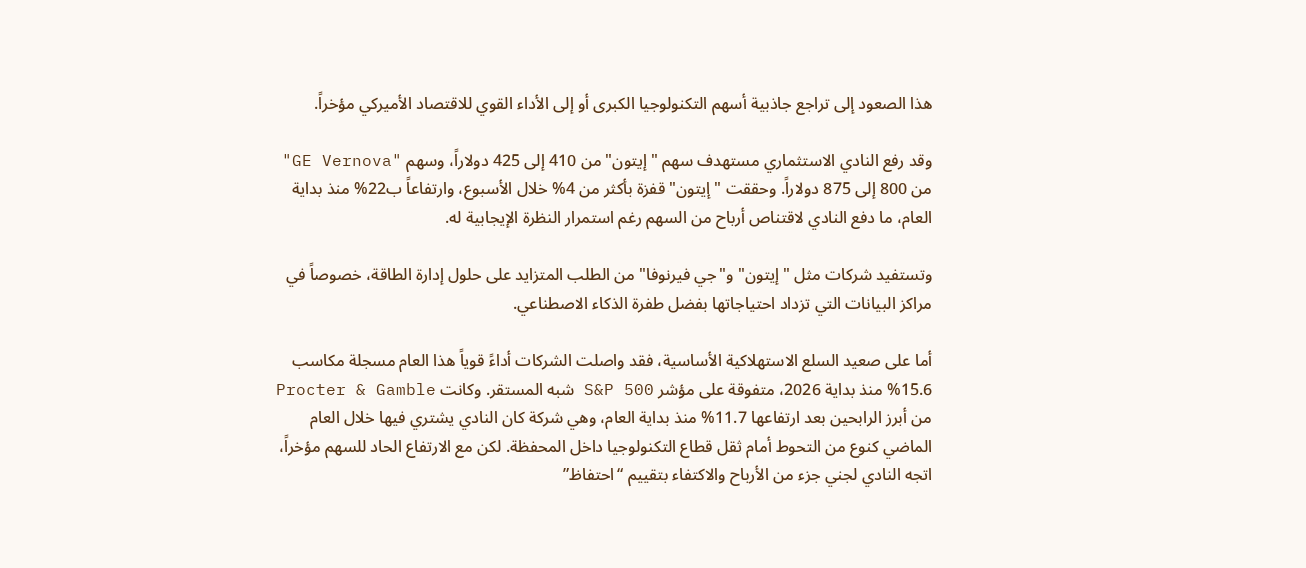هذا الصعود إلى تراجع جاذبية أسهم التكنولوجيا الكبرى أو إلى الأداء القوي للاقتصاد الأميركي مؤخراً.

وقد رفع النادي الاستثماري مستهدف سهم "إيتون" من 410 إلى 425 دولاراً، وسهم "GE Vernova" من 800 إلى 875 دولاراً. وحققت "إيتون" قفزة بأكثر من 4% خلال الأسبوع، وارتفاعاً ب22% منذ بداية العام، ما دفع النادي لاقتناص أرباح من السهم رغم استمرار النظرة الإيجابية له.

وتستفيد شركات مثل "إيتون" و"جي فيرنوفا" من الطلب المتزايد على حلول إدارة الطاقة، خصوصاً في مراكز البيانات التي تزداد احتياجاتها بفضل طفرة الذكاء الاصطناعي.

أما على صعيد السلع الاستهلاكية الأساسية، فقد واصلت الشركات أداءً قوياً هذا العام مسجلة مكاسب 15.6% منذ بداية 2026، متفوقة على مؤشر S&P 500 شبه المستقر. وكانت Procter & Gamble من أبرز الرابحين بعد ارتفاعها 11.7% منذ بداية العام، وهي شركة كان النادي يشتري فيها خلال العام الماضي كنوع من التحوط أمام ثقل قطاع التكنولوجيا داخل المحفظة. لكن مع الارتفاع الحاد للسهم مؤخراً، اتجه النادي لجني جزء من الأرباح والاكتفاء بتقييم “احتفاظ”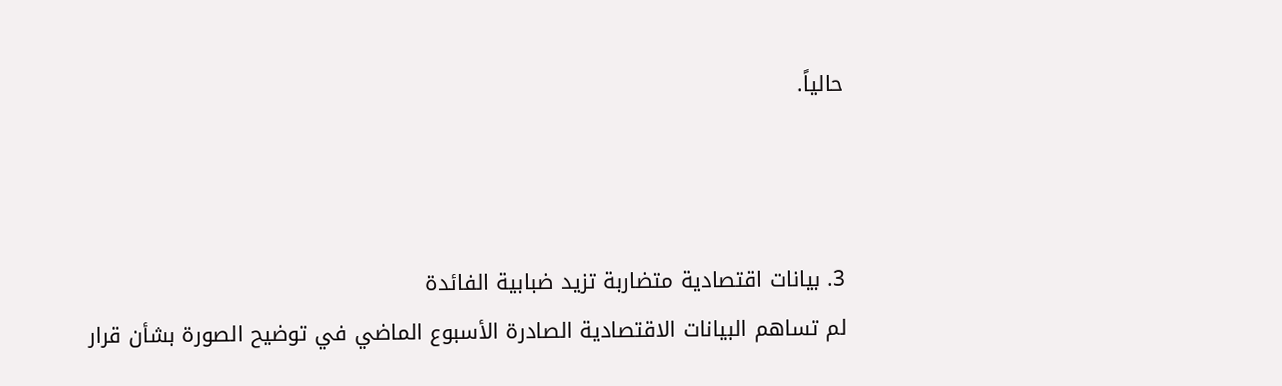حالياً.



3. بيانات اقتصادية متضاربة تزيد ضبابية الفائدة
لم تساهم البيانات الاقتصادية الصادرة الأسبوع الماضي في توضيح الصورة بشأن قرار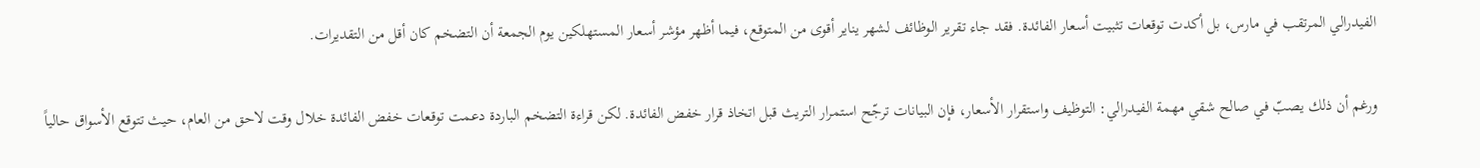الفيدرالي المرتقب في مارس، بل أكدت توقعات تثبيت أسعار الفائدة. فقد جاء تقرير الوظائف لشهر يناير أقوى من المتوقع، فيما أظهر مؤشر أسعار المستهلكين يوم الجمعة أن التضخم كان أقل من التقديرات.

ورغم أن ذلك يصبّ في صالح شقي مهمة الفيدرالي: التوظيف واستقرار الأسعار، فإن البيانات ترجّح استمرار التريث قبل اتخاذ قرار خفض الفائدة. لكن قراءة التضخم الباردة دعمت توقعات خفض الفائدة خلال وقت لاحق من العام، حيث تتوقع الأسواق حالياً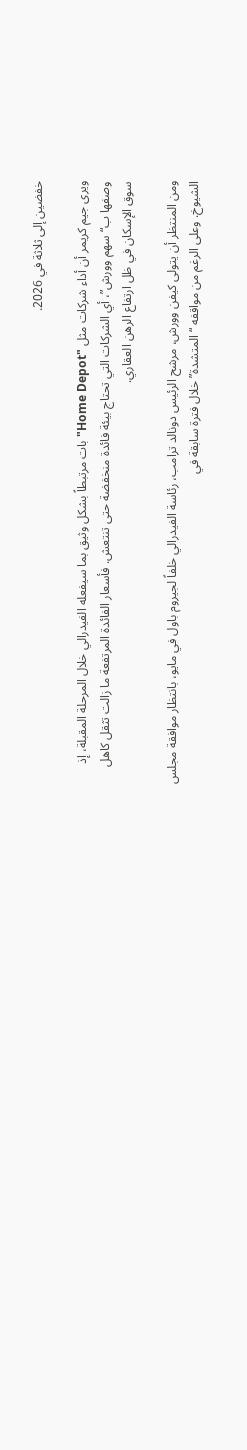خفضين إلى ثلاثة في 2026.

ويرى جيم كريمر أن أداء شركات مثل "Home Depot" بات مرتبطاً بشكل وثيق بما سيفعله الفيدرالي خلال المرحلة المقبلة، إذ وصفها ب“سهم وورش”، أي الشركات التي تحتاج بيئة فائدة منخفضة حتى تنتعش. فأسعار الفائدة المرتفعة ما زالت تثقل كاهل سوق الإسكان في ظل ارتفاع الرهن العقاري.

ومن المنتظر أن يتولى كيفن وورش، مرشح الرئيس دونالد ترامب، رئاسة الفيدرالي خلفاً لجيروم باول في مايو، بانتظار موافقة مجلس الشيوخ. وعلى الرغم من مواقفه “المتشدة” خلال فترة سابقة في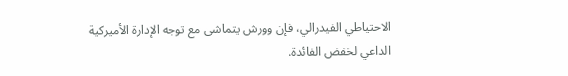الاحتياطي الفيدرالي، فإن وورش يتماشى مع توجه الإدارة الأميركية الداعي لخفض الفائدة.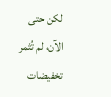لكن حتى الآن، لم تُثمر تخفيضات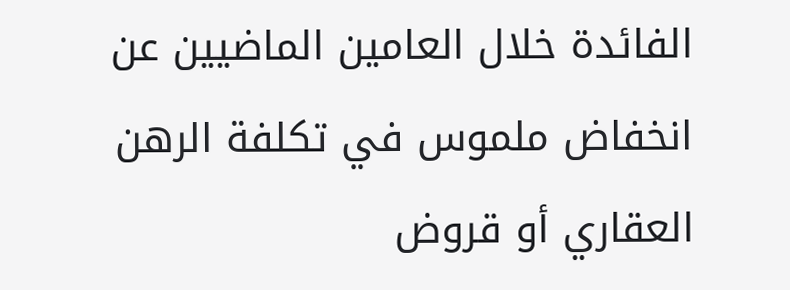الفائدة خلال العامين الماضيين عن انخفاض ملموس في تكلفة الرهن العقاري أو قروض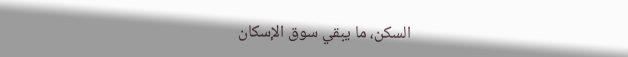السكن، ما يبقي سوق الإسكان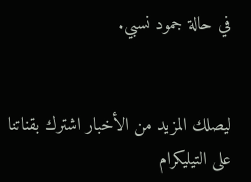في حالة جمود نسبي.


ليصلك المزيد من الأخبار اشترك بقناتنا على التيليكرام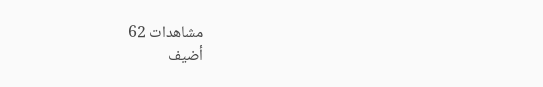مشاهدات 62
أضيف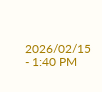2026/02/15 - 1:40 PM